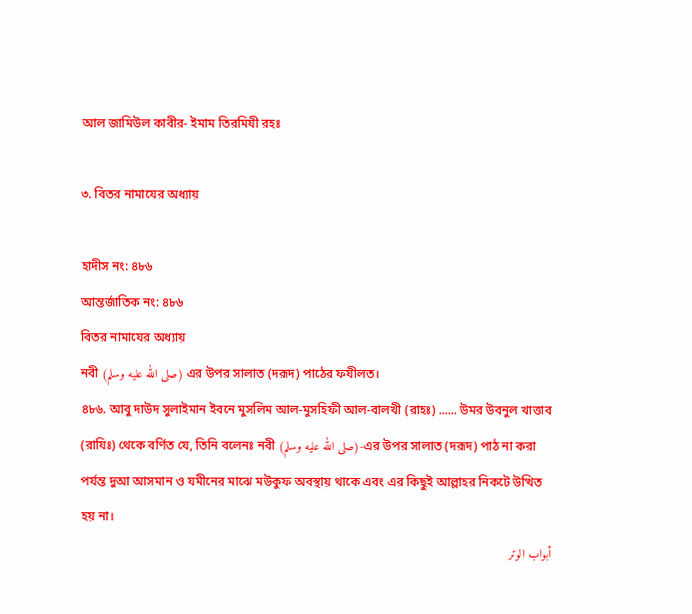আল জামিউল কাবীর- ইমাম তিরমিযী রহঃ

৩. বিতর নামাযের অধ্যায়

হাদীস নং: ৪৮৬
আন্তর্জাতিক নং: ৪৮৬
বিতর নামাযের অধ্যায়
নবী (صلى الله عليه وسلم) এর উপর সালাত (দরূদ) পাঠের ফযীলত।
৪৮৬. আবু দাউদ সুলাইমান ইবনে মুসলিম আল-মুসহিফী আল-বালখী (রাহঃ) ...... উমর উবনুল খাত্তাব (রাযিঃ) থেকে বর্ণিত যে, তিনি বলেনঃ নবী (صلى الله عليه وسلم)-এর উপর সালাত (দরূদ) পাঠ না করা পর্যন্ত দুআ আসমান ও যমীনের মাঝে মউকুফ অবস্থায় থাকে এবং এর কিছুই আল্লাহর নিকটে উত্থিত হয় না।
أبواب الوتر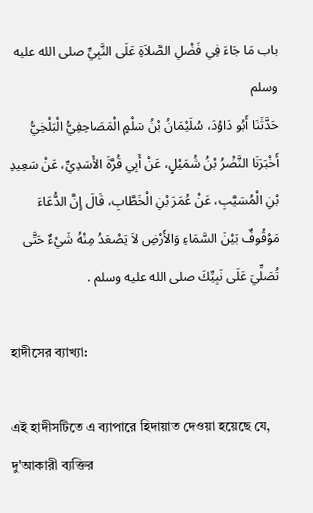باب مَا جَاءَ فِي فَضْلِ الصَّلاَةِ عَلَى النَّبِيِّ صلى الله عليه وسلم
حَدَّثَنَا أَبُو دَاوُدَ، سُلَيْمَانُ بْنُ سَلْمٍ الْمَصَاحِفِيُّ الْبَلْخِيُّ أَخْبَرَنَا النَّضْرُ بْنُ شُمَيْلٍ، عَنْ أَبِي قُرَّةَ الأَسَدِيِّ، عَنْ سَعِيدِ بْنِ الْمُسَيَّبِ، عَنْ عُمَرَ بْنِ الْخَطَّابِ، قَالَ إِنَّ الدُّعَاءَ مَوْقُوفٌ بَيْنَ السَّمَاءِ وَالأَرْضِ لاَ يَصْعَدُ مِنْهُ شَيْءٌ حَتَّى تُصَلِّيَ عَلَى نَبِيِّكَ صلى الله عليه وسلم .

হাদীসের ব্যাখ্যা:

এই হাদীসটিতে এ ব্যাপারে হিদায়াত দেওয়া হয়েছে যে, দু'আকারী ব্যক্তির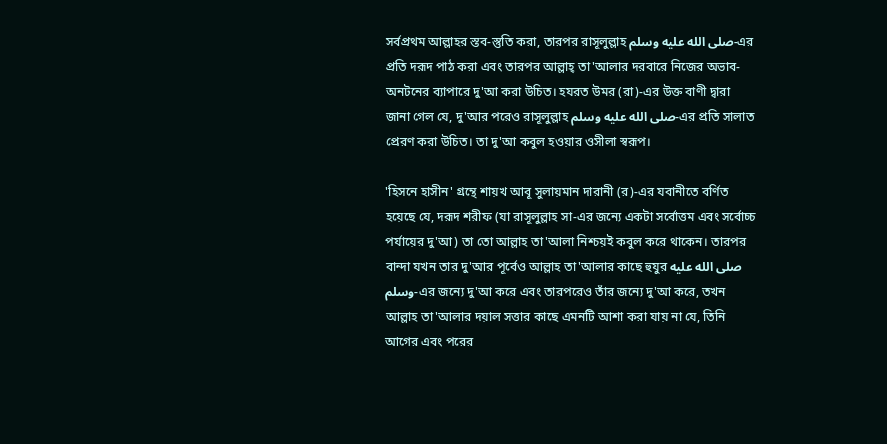সর্বপ্রথম আল্লাহর স্তব-স্তুতি করা, তারপর রাসূলুল্লাহ صلى الله عليه وسلم-এর প্রতি দরূদ পাঠ করা এবং তারপর আল্লাহ্ তা'আলার দরবারে নিজের অভাব-অনটনের ব্যাপারে দু'আ করা উচিত। হযরত উমর (রা)-এর উক্ত বাণী দ্বারা জানা গেল যে, দু'আর পরেও রাসূলুল্লাহ صلى الله عليه وسلم-এর প্রতি সালাত প্রেরণ করা উচিত। তা দু'আ কবুল হওয়ার ওসীলা স্বরূপ।

'হিসনে হাসীন' গ্রন্থে শায়খ আবূ সুলায়মান দারানী (র)-এর যবানীতে বর্ণিত হয়েছে যে, দরূদ শরীফ (যা রাসূলুল্লাহ সা-এর জন্যে একটা সর্বোত্তম এবং সর্বোচ্চ পর্যায়ের দু'আ) তা তো আল্লাহ তা'আলা নিশ্চয়ই কবুল করে থাকেন। তারপর বান্দা যখন তার দু'আর পূর্বেও আল্লাহ তা'আলার কাছে হুযুর صلى الله عليه وسلم-এর জন্যে দু'আ করে এবং তারপরেও তাঁর জন্যে দু'আ করে, তখন আল্লাহ তা'আলার দয়াল সত্তার কাছে এমনটি আশা করা যায় না যে, তিনি আগের এবং পরের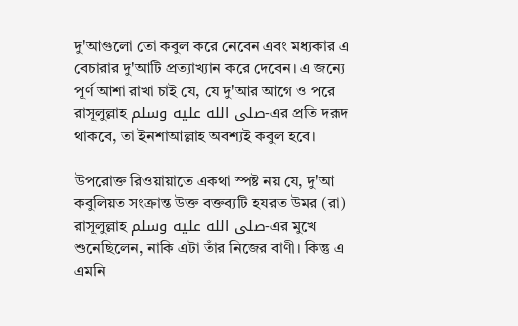দু'আগুলো তো কবুল করে নেবেন এবং মধ্যকার এ বেচারার দু'আটি প্রত্যাখ্যান করে দেবেন। এ জন্যে পূর্ণ আশা রাখা চাই যে, যে দু'আর আগে ও পরে রাসূলুল্লাহ صلى الله عليه وسلم-এর প্রতি দরূদ থাকবে, তা ইনশাআল্লাহ অবশ্যই কবুল হবে।

উপরোক্ত রিওয়ায়াতে একথা স্পষ্ট নয় যে, দু'আ কবুলিয়ত সংক্রান্ত উক্ত বক্তব্যটি হযরত উমর (রা) রাসূলুল্লাহ صلى الله عليه وسلم-এর মুখে শুনেছিলেন, নাকি এটা তাঁর নিজের বাণী। কিন্তু এ এমনি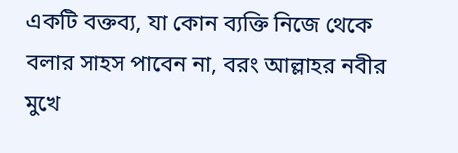একটি বক্তব্য, যা কোন ব্যক্তি নিজে থেকে বলার সাহস পাবেন না, বরং আল্লাহর নবীর মুখে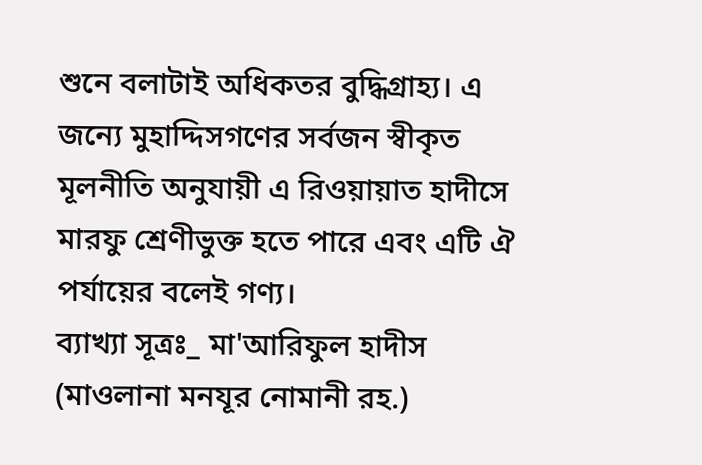শুনে বলাটাই অধিকতর বুদ্ধিগ্রাহ্য। এ জন্যে মুহাদ্দিসগণের সর্বজন স্বীকৃত মূলনীতি অনুযায়ী এ রিওয়ায়াত হাদীসে মারফু শ্রেণীভুক্ত হতে পারে এবং এটি ঐ পর্যায়ের বলেই গণ্য।
ব্যাখ্যা সূত্রঃ_ মা'আরিফুল হাদীস (মাওলানা মনযূর নোমানী রহ.)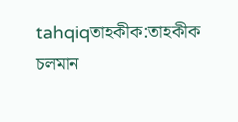tahqiqতাহকীক:তাহকীক চলমান